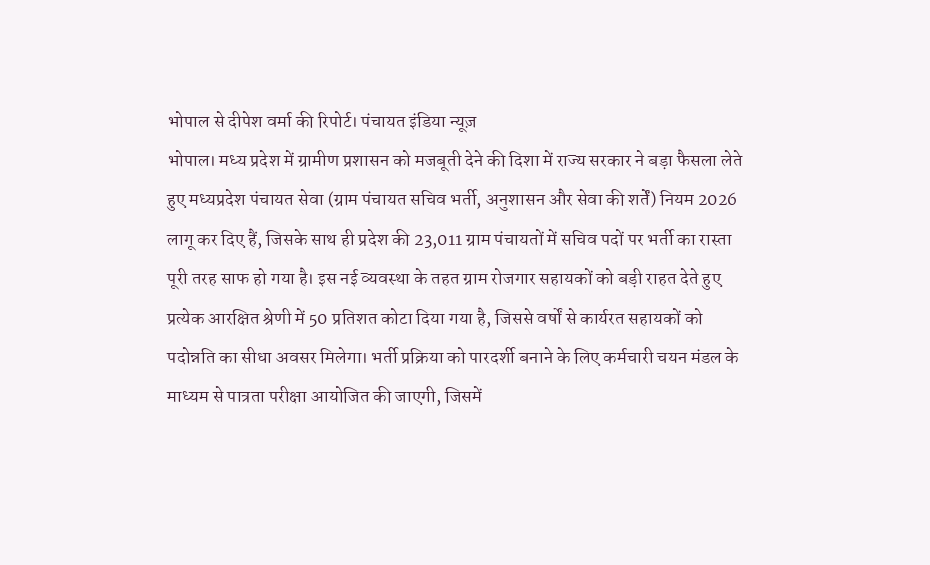भोपाल से दीपेश वर्मा की रिपोर्ट। पंचायत इंडिया न्यूज़
भोपाल। मध्य प्रदेश में ग्रामीण प्रशासन को मजबूती देने की दिशा में राज्य सरकार ने बड़ा फैसला लेते हुए मध्यप्रदेश पंचायत सेवा (ग्राम पंचायत सचिव भर्ती, अनुशासन और सेवा की शर्तें) नियम 2026 लागू कर दिए हैं, जिसके साथ ही प्रदेश की 23,011 ग्राम पंचायतों में सचिव पदों पर भर्ती का रास्ता पूरी तरह साफ हो गया है। इस नई व्यवस्था के तहत ग्राम रोजगार सहायकों को बड़ी राहत देते हुए प्रत्येक आरक्षित श्रेणी में 50 प्रतिशत कोटा दिया गया है, जिससे वर्षों से कार्यरत सहायकों को पदोन्नति का सीधा अवसर मिलेगा। भर्ती प्रक्रिया को पारदर्शी बनाने के लिए कर्मचारी चयन मंडल के माध्यम से पात्रता परीक्षा आयोजित की जाएगी, जिसमें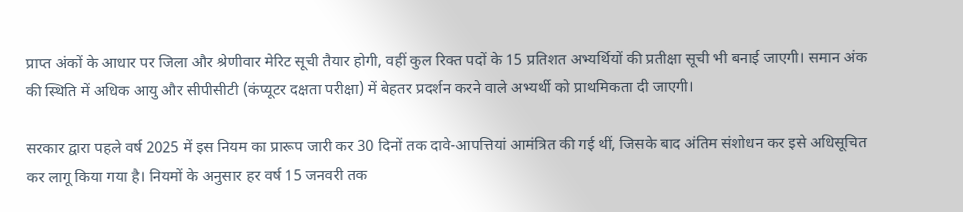प्राप्त अंकों के आधार पर जिला और श्रेणीवार मेरिट सूची तैयार होगी, वहीं कुल रिक्त पदों के 15 प्रतिशत अभ्यर्थियों की प्रतीक्षा सूची भी बनाई जाएगी। समान अंक की स्थिति में अधिक आयु और सीपीसीटी (कंप्यूटर दक्षता परीक्षा) में बेहतर प्रदर्शन करने वाले अभ्यर्थी को प्राथमिकता दी जाएगी।

सरकार द्वारा पहले वर्ष 2025 में इस नियम का प्रारूप जारी कर 30 दिनों तक दावे-आपत्तियां आमंत्रित की गई थीं, जिसके बाद अंतिम संशोधन कर इसे अधिसूचित कर लागू किया गया है। नियमों के अनुसार हर वर्ष 15 जनवरी तक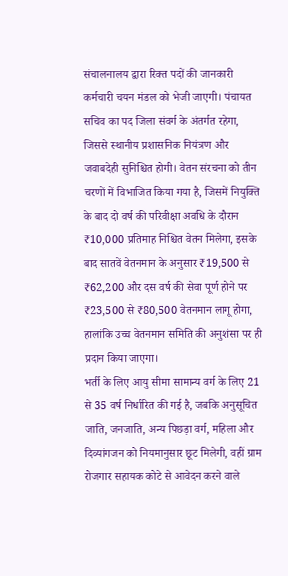संचालनालय द्वारा रिक्त पदों की जानकारी कर्मचारी चयन मंडल को भेजी जाएगी। पंचायत सचिव का पद जिला संवर्ग के अंतर्गत रहेगा, जिससे स्थानीय प्रशासनिक नियंत्रण और जवाबदेही सुनिश्चित होगी। वेतन संरचना को तीन चरणों में विभाजित किया गया है, जिसमें नियुक्ति के बाद दो वर्ष की परिवीक्षा अवधि के दौरान ₹10,000 प्रतिमाह निश्चित वेतन मिलेगा, इसके बाद सातवें वेतनमान के अनुसार ₹19,500 से ₹62,200 और दस वर्ष की सेवा पूर्ण होने पर ₹23,500 से ₹80,500 वेतनमान लागू होगा, हालांकि उच्च वेतनमान समिति की अनुशंसा पर ही प्रदान किया जाएगा।
भर्ती के लिए आयु सीमा सामान्य वर्ग के लिए 21 से 35 वर्ष निर्धारित की गई है, जबकि अनुसूचित जाति, जनजाति, अन्य पिछड़ा वर्ग, महिला और दिव्यांगजन को नियमानुसार छूट मिलेगी, वहीं ग्राम रोजगार सहायक कोटे से आवेदन करने वाले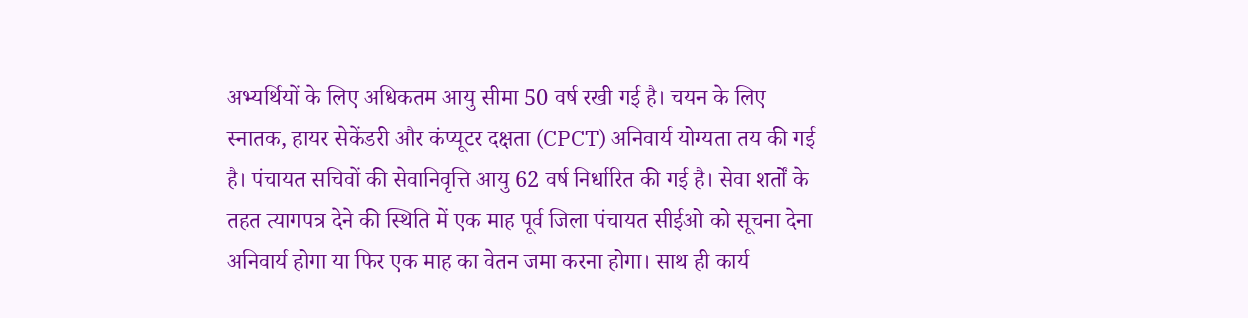अभ्यर्थियों के लिए अधिकतम आयु सीमा 50 वर्ष रखी गई है। चयन के लिए स्नातक, हायर सेकेंडरी और कंप्यूटर दक्षता (CPCT) अनिवार्य योग्यता तय की गई है। पंचायत सचिवों की सेवानिवृत्ति आयु 62 वर्ष निर्धारित की गई है। सेवा शर्तों के तहत त्यागपत्र देने की स्थिति में एक माह पूर्व जिला पंचायत सीईओ को सूचना देना अनिवार्य होगा या फिर एक माह का वेतन जमा करना होगा। साथ ही कार्य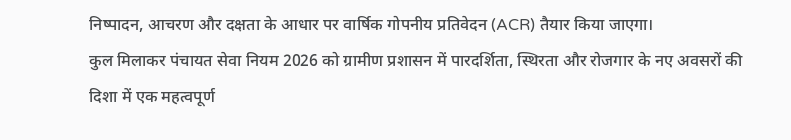निष्पादन, आचरण और दक्षता के आधार पर वार्षिक गोपनीय प्रतिवेदन (ACR) तैयार किया जाएगा।
कुल मिलाकर पंचायत सेवा नियम 2026 को ग्रामीण प्रशासन में पारदर्शिता, स्थिरता और रोजगार के नए अवसरों की दिशा में एक महत्वपूर्ण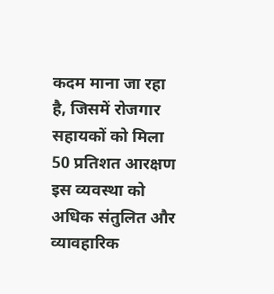कदम माना जा रहा है, जिसमें रोजगार सहायकों को मिला 50 प्रतिशत आरक्षण इस व्यवस्था को अधिक संतुलित और व्यावहारिक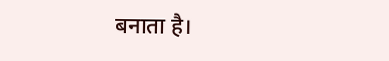बनाता है।